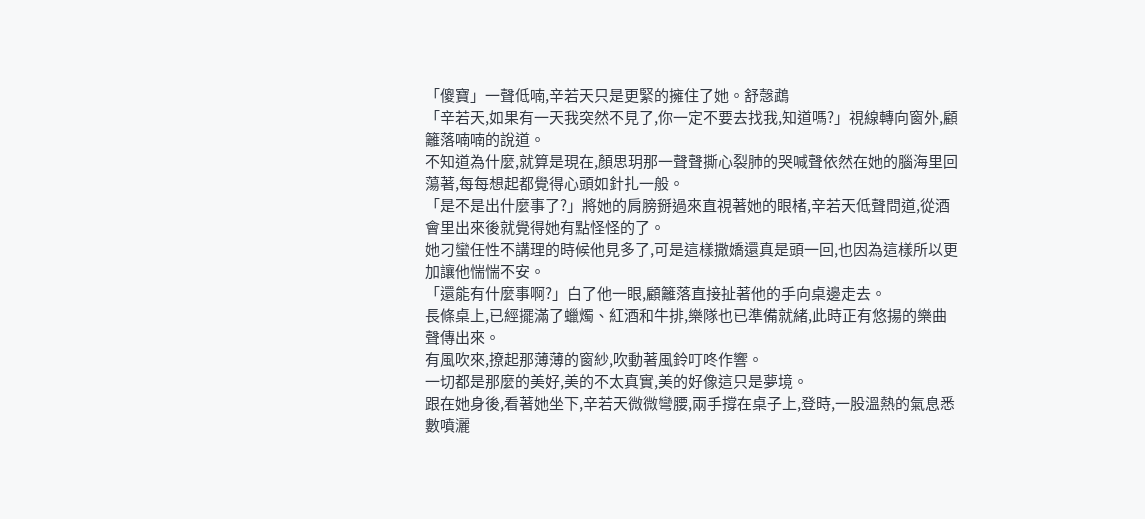「傻寶」一聲低喃,辛若天只是更緊的擁住了她。舒愨鵡
「辛若天,如果有一天我突然不見了,你一定不要去找我,知道嗎?」視線轉向窗外,顧籬落喃喃的說道。
不知道為什麼,就算是現在,顏思玥那一聲聲撕心裂肺的哭喊聲依然在她的腦海里回蕩著,每每想起都覺得心頭如針扎一般。
「是不是出什麼事了?」將她的肩膀掰過來直視著她的眼楮,辛若天低聲問道,從酒會里出來後就覺得她有點怪怪的了。
她刁蠻任性不講理的時候他見多了,可是這樣撒嬌還真是頭一回,也因為這樣所以更加讓他惴惴不安。
「還能有什麼事啊?」白了他一眼,顧籬落直接扯著他的手向桌邊走去。
長條桌上,已經擺滿了蠟燭、紅酒和牛排,樂隊也已準備就緒,此時正有悠揚的樂曲聲傳出來。
有風吹來,撩起那薄薄的窗紗,吹動著風鈴叮咚作響。
一切都是那麼的美好,美的不太真實,美的好像這只是夢境。
跟在她身後,看著她坐下,辛若天微微彎腰,兩手撐在桌子上,登時,一股溫熱的氣息悉數噴灑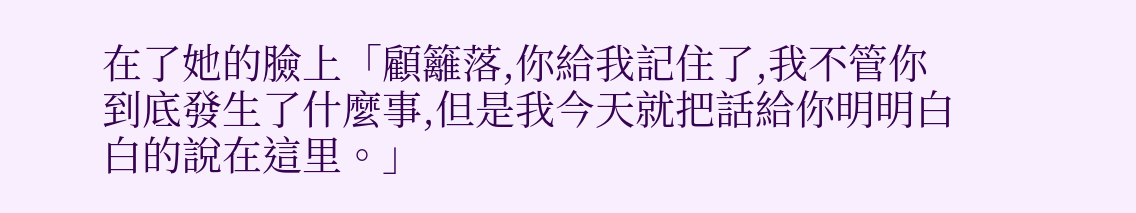在了她的臉上「顧籬落,你給我記住了,我不管你到底發生了什麼事,但是我今天就把話給你明明白白的說在這里。」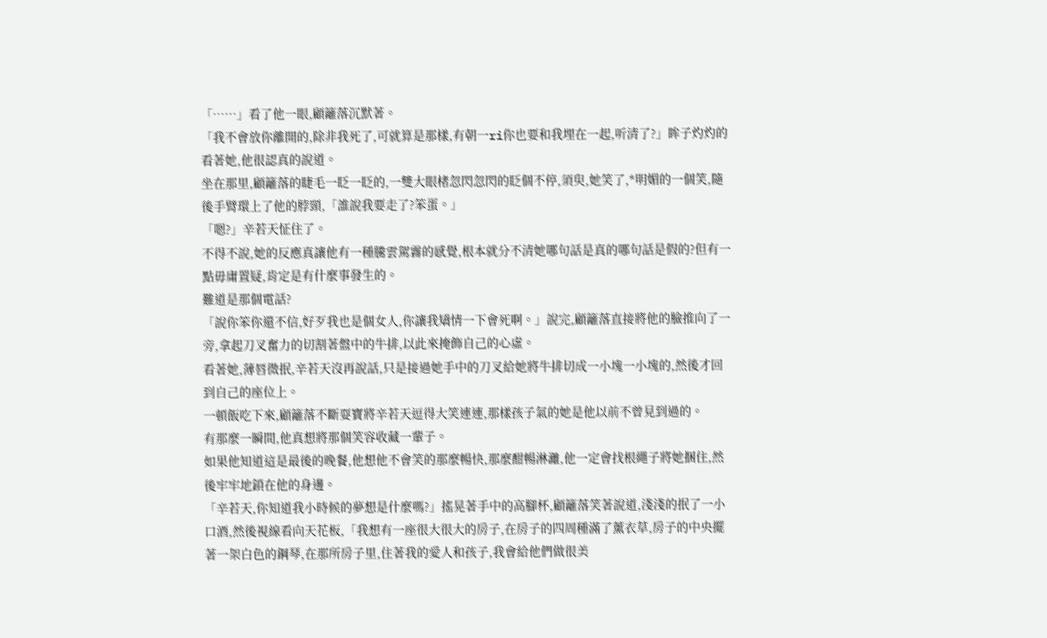「……」看了他一眼,顧籬落沉默著。
「我不會放你離開的,除非我死了,可就算是那樣,有朝一ri你也要和我埋在一起,听清了?」眸子灼灼的看著她,他很認真的說道。
坐在那里,顧籬落的睫毛一眨一眨的,一雙大眼楮忽閃忽閃的眨個不停,須臾,她笑了,*明媚的一個笑,隨後手臂環上了他的脖頸,「誰說我要走了?笨蛋。」
「嗯?」辛若天怔住了。
不得不說,她的反應真讓他有一種騰雲駕霧的感覺,根本就分不清她哪句話是真的哪句話是假的?但有一點毋庸置疑,肯定是有什麼事發生的。
難道是那個電話?
「說你笨你還不信,好歹我也是個女人,你讓我矯情一下會死啊。」說完,顧籬落直接將他的臉推向了一旁,拿起刀叉奮力的切割著盤中的牛排,以此來掩飾自己的心虛。
看著她,薄唇微抿,辛若天沒再說話,只是接過她手中的刀叉給她將牛排切成一小塊一小塊的,然後才回到自己的座位上。
一頓飯吃下來,顧籬落不斷耍寶將辛若天逗得大笑連連,那樣孩子氣的她是他以前不曾見到過的。
有那麼一瞬間,他真想將那個笑容收藏一輩子。
如果他知道這是最後的晚餐,他想他不會笑的那麼暢快,那麼酣暢淋灕,他一定會找根繩子將她捆住,然後牢牢地鎖在他的身邊。
「辛若天,你知道我小時候的夢想是什麼嗎?」搖晃著手中的高腳杯,顧籬落笑著說道,淺淺的抿了一小口酒,然後視線看向天花板,「我想有一座很大很大的房子,在房子的四周種滿了薰衣草,房子的中央擺著一架白色的鋼琴,在那所房子里,住著我的愛人和孩子,我會給他們做很美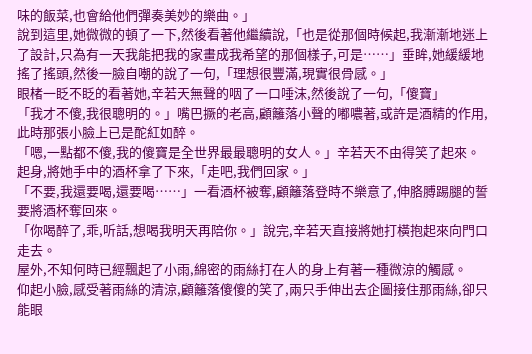味的飯菜,也會給他們彈奏美妙的樂曲。」
說到這里,她微微的頓了一下,然後看著他繼續說,「也是從那個時候起,我漸漸地迷上了設計,只為有一天我能把我的家畫成我希望的那個樣子,可是……」垂眸,她緩緩地搖了搖頭,然後一臉自嘲的說了一句,「理想很豐滿,現實很骨感。」
眼楮一眨不眨的看著她,辛若天無聲的咽了一口唾沫,然後說了一句,「傻寶」
「我才不傻,我很聰明的。」嘴巴撅的老高,顧籬落小聲的嘟噥著,或許是酒精的作用,此時那張小臉上已是酡紅如醉。
「嗯,一點都不傻,我的傻寶是全世界最最聰明的女人。」辛若天不由得笑了起來。
起身,將她手中的酒杯拿了下來,「走吧,我們回家。」
「不要,我還要喝,還要喝……」一看酒杯被奪,顧籬落登時不樂意了,伸胳膊踢腿的誓要將酒杯奪回來。
「你喝醉了,乖,听話,想喝我明天再陪你。」說完,辛若天直接將她打橫抱起來向門口走去。
屋外,不知何時已經飄起了小雨,綿密的雨絲打在人的身上有著一種微涼的觸感。
仰起小臉,感受著雨絲的清涼,顧籬落傻傻的笑了,兩只手伸出去企圖接住那雨絲,卻只能眼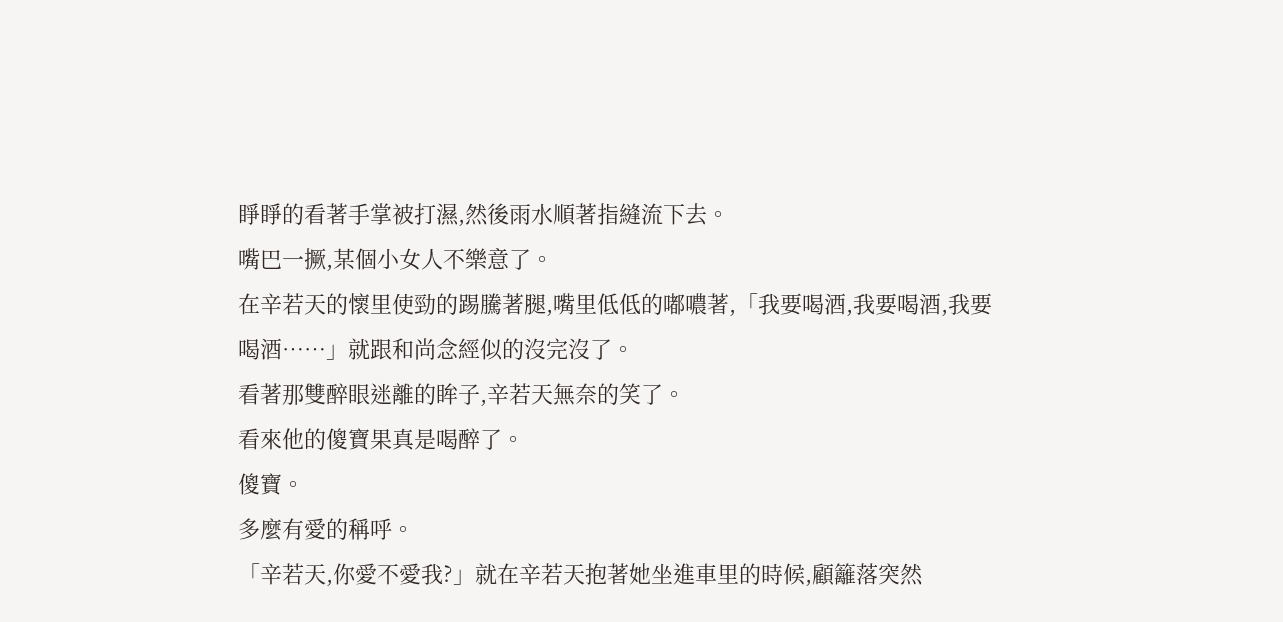睜睜的看著手掌被打濕,然後雨水順著指縫流下去。
嘴巴一撅,某個小女人不樂意了。
在辛若天的懷里使勁的踢騰著腿,嘴里低低的嘟噥著,「我要喝酒,我要喝酒,我要喝酒……」就跟和尚念經似的沒完沒了。
看著那雙醉眼迷離的眸子,辛若天無奈的笑了。
看來他的傻寶果真是喝醉了。
傻寶。
多麼有愛的稱呼。
「辛若天,你愛不愛我?」就在辛若天抱著她坐進車里的時候,顧籬落突然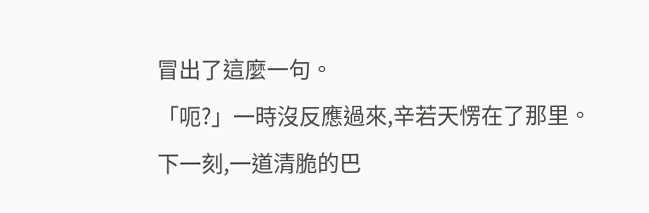冒出了這麼一句。
「呃?」一時沒反應過來,辛若天愣在了那里。
下一刻,一道清脆的巴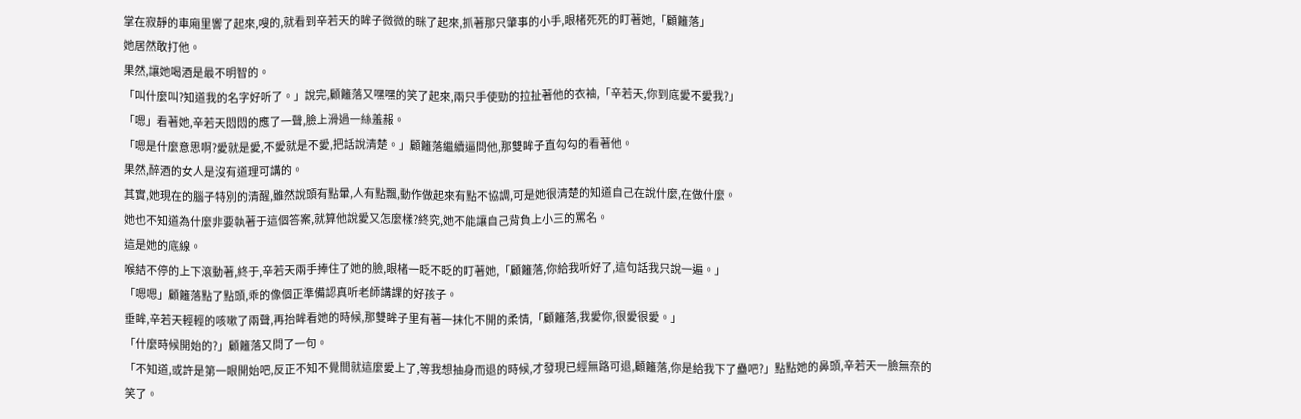掌在寂靜的車廂里響了起來,嗖的,就看到辛若天的眸子微微的眯了起來,抓著那只肇事的小手,眼楮死死的盯著她,「顧籬落」
她居然敢打他。
果然,讓她喝酒是最不明智的。
「叫什麼叫?知道我的名字好听了。」說完,顧籬落又嘿嘿的笑了起來,兩只手使勁的拉扯著他的衣袖,「辛若天,你到底愛不愛我?」
「嗯」看著她,辛若天悶悶的應了一聲,臉上滑過一絲羞赧。
「嗯是什麼意思啊?愛就是愛,不愛就是不愛,把話說清楚。」顧籬落繼續逼問他,那雙眸子直勾勾的看著他。
果然,醉酒的女人是沒有道理可講的。
其實,她現在的腦子特別的清醒,雖然說頭有點暈,人有點飄,動作做起來有點不協調,可是她很清楚的知道自己在說什麼,在做什麼。
她也不知道為什麼非要執著于這個答案,就算他說愛又怎麼樣?終究,她不能讓自己背負上小三的罵名。
這是她的底線。
喉結不停的上下滾動著,終于,辛若天兩手捧住了她的臉,眼楮一眨不眨的盯著她,「顧籬落,你給我听好了,這句話我只說一遍。」
「嗯嗯」顧籬落點了點頭,乖的像個正準備認真听老師講課的好孩子。
垂眸,辛若天輕輕的咳嗽了兩聲,再抬眸看她的時候,那雙眸子里有著一抹化不開的柔情,「顧籬落,我愛你,很愛很愛。」
「什麼時候開始的?」顧籬落又問了一句。
「不知道,或許是第一眼開始吧,反正不知不覺間就這麼愛上了,等我想抽身而退的時候,才發現已經無路可退,顧籬落,你是給我下了蠱吧?」點點她的鼻頭,辛若天一臉無奈的笑了。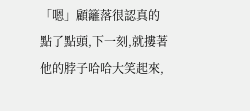「嗯」顧籬落很認真的點了點頭,下一刻,就摟著他的脖子哈哈大笑起來,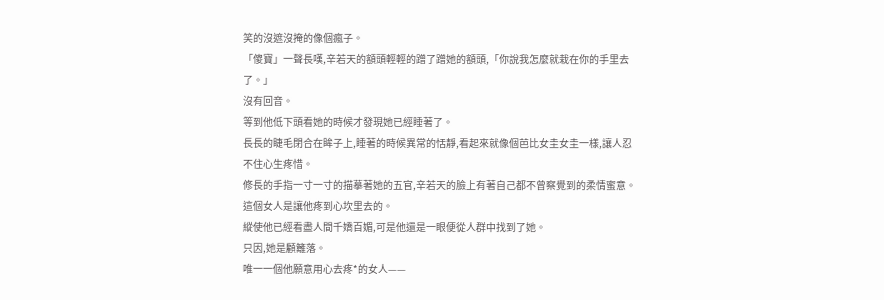笑的沒遮沒掩的像個瘋子。
「傻寶」一聲長嘆,辛若天的額頭輕輕的蹭了蹭她的額頭,「你說我怎麼就栽在你的手里去了。」
沒有回音。
等到他低下頭看她的時候才發現她已經睡著了。
長長的睫毛閉合在眸子上,睡著的時候異常的恬靜,看起來就像個芭比女圭女圭一樣,讓人忍不住心生疼惜。
修長的手指一寸一寸的描摹著她的五官,辛若天的臉上有著自己都不曾察覺到的柔情蜜意。
這個女人是讓他疼到心坎里去的。
縱使他已經看盡人間千嬌百媚,可是他還是一眼便從人群中找到了她。
只因,她是顧籬落。
唯一一個他願意用心去疼*的女人——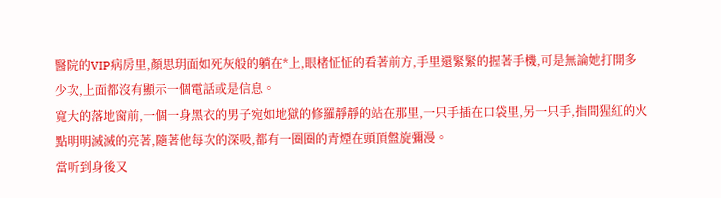醫院的VIP病房里,顏思玥面如死灰般的躺在*上,眼楮怔怔的看著前方,手里還緊緊的握著手機,可是無論她打開多少次,上面都沒有顯示一個電話或是信息。
寬大的落地窗前,一個一身黑衣的男子宛如地獄的修羅靜靜的站在那里,一只手插在口袋里,另一只手,指間猩紅的火點明明滅滅的亮著,隨著他每次的深吸,都有一圈圈的青煙在頭頂盤旋彌漫。
當听到身後又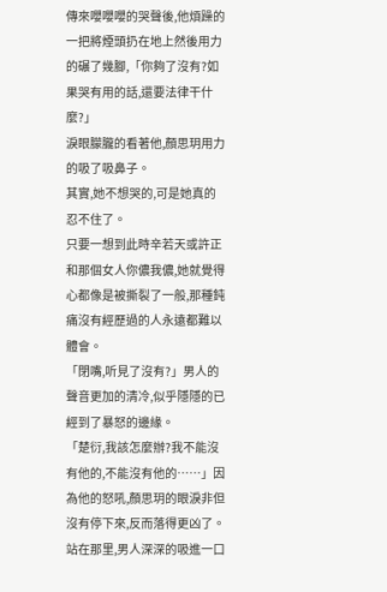傳來嚶嚶嚶的哭聲後,他煩躁的一把將煙頭扔在地上然後用力的碾了幾腳,「你夠了沒有?如果哭有用的話,還要法律干什麼?」
淚眼朦朧的看著他,顏思玥用力的吸了吸鼻子。
其實,她不想哭的,可是她真的忍不住了。
只要一想到此時辛若天或許正和那個女人你儂我儂,她就覺得心都像是被撕裂了一般,那種鈍痛沒有經歷過的人永遠都難以體會。
「閉嘴,听見了沒有?」男人的聲音更加的清冷,似乎隱隱的已經到了暴怒的邊緣。
「楚衍,我該怎麼辦?我不能沒有他的,不能沒有他的……」因為他的怒吼,顏思玥的眼淚非但沒有停下來,反而落得更凶了。
站在那里,男人深深的吸進一口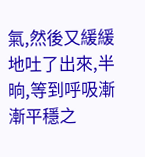氣,然後又緩緩地吐了出來,半晌,等到呼吸漸漸平穩之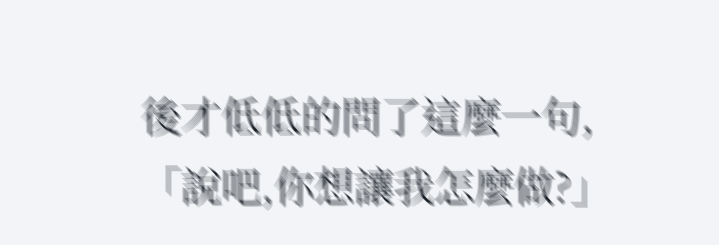後才低低的問了這麼一句,「說吧,你想讓我怎麼做?」